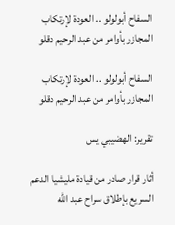السفاح أبولولو .. العودة لإرتكاب المجازر بأوامر من عبد الرحيم دقلو

السفاح أبولولو .. العودة لإرتكاب المجازر بأوامر من عبد الرحيم دقلو

تقرير: الهضيبي يس

أثار قرار صادر من قيادة مليشيا الدعم السريع بإطلاق سراح عبد الله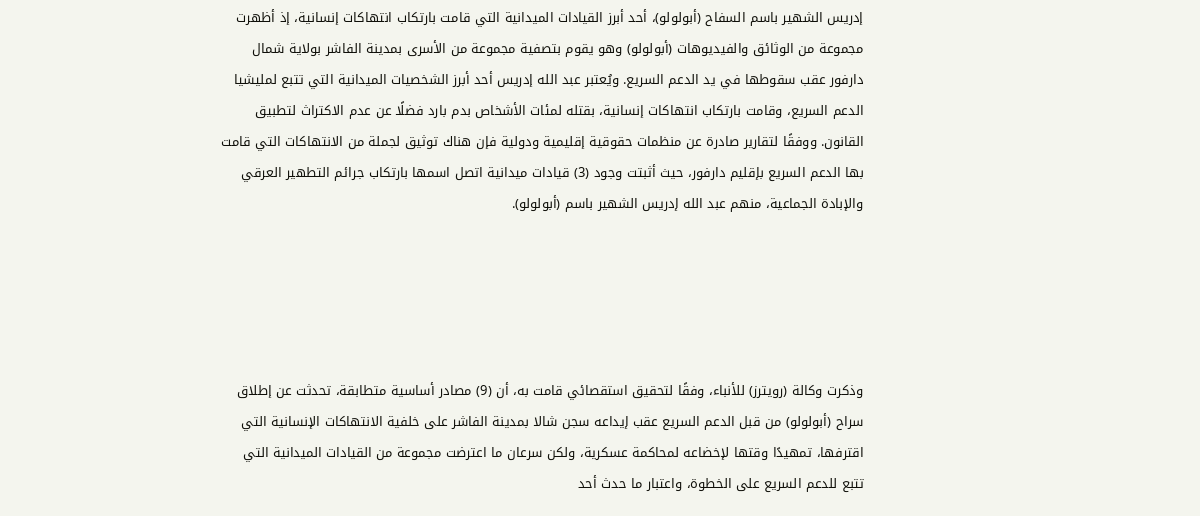إدريس الشهير باسم السفاح (أبولولو)، أحد أبرز القيادات الميدانية التي قامت بارتكاب انتهاكات إنسانية، إذ أظهرت مجموعة من الوثائق والفيديوهات (أبولولو) وهو يقوم بتصفية مجموعة من الأسرى بمدينة الفاشر بولاية شمال دارفور عقب سقوطها في يد الدعم السريع. ويُعتبر عبد الله إدريس أحد أبرز الشخصيات الميدانية التي تتبع لمليشيا الدعم السريع، وقامت بارتكاب انتهاكات إنسانية، بقتله لمئات الأشخاص بدم بارد فضلًا عن عدم الاكتراث لتطبيق القانون. ووفقًا لتقارير صادرة عن منظمات حقوقية إقليمية ودولية فإن هناك توثيق لجملة من الانتهاكات التي قامت بها الدعم السريع بإقليم دارفور، حيث أثبتت وجود (3) قيادات ميدانية اتصل اسمها بارتكاب جرائم التطهير العرقي والإبادة الجماعية، منهم عبد الله إدريس الشهير باسم (أبولولو).





وذكرت وكالة (رويترز) للأنباء، وفقًا لتحقيق استقصائي قامت به، أن (9) مصادر أساسية متطابقة، تحدثت عن إطلاق سراح (أبولولو) من قبل الدعم السريع عقب إيداعه سجن شالا بمدينة الفاشر على خلفية الانتهاكات الإنسانية التي اقترفها، تمهيدًا وقتها لإخضاعه لمحاكمة عسكرية، ولكن سرعان ما اعترضت مجموعة من القيادات الميدانية التي تتبع للدعم السريع على الخطوة، واعتبار ما حدث أحد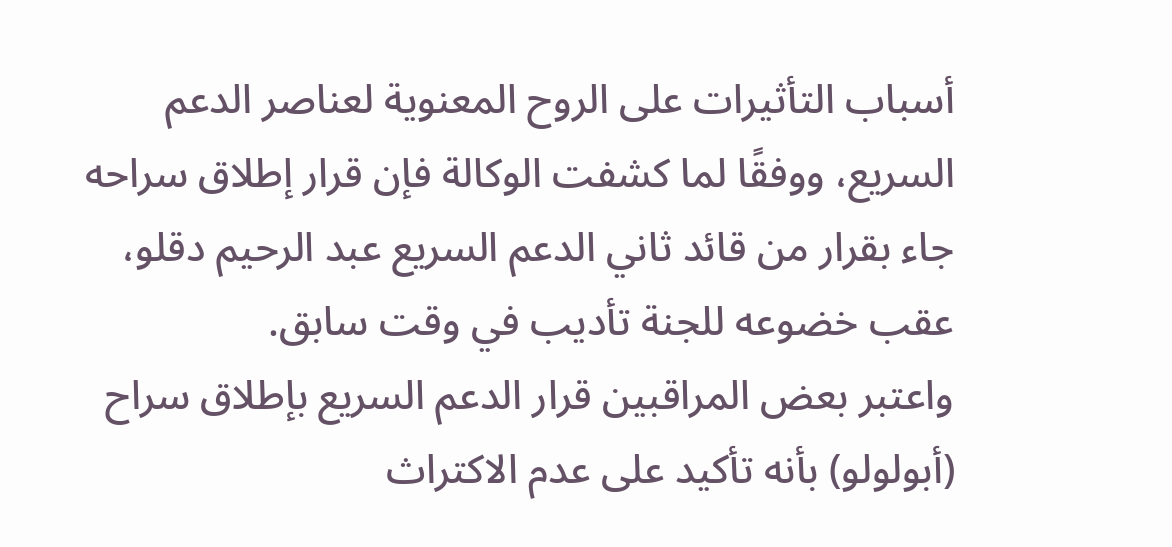أسباب التأثيرات على الروح المعنوية لعناصر الدعم السريع، ووفقًا لما كشفت الوكالة فإن قرار إطلاق سراحه جاء بقرار من قائد ثاني الدعم السريع عبد الرحيم دقلو، عقب خضوعه للجنة تأديب في وقت سابق.
واعتبر بعض المراقبين قرار الدعم السريع بإطلاق سراح (أبولولو) بأنه تأكيد على عدم الاكتراث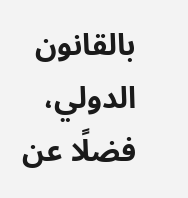بالقانون الدولي، فضلًا عن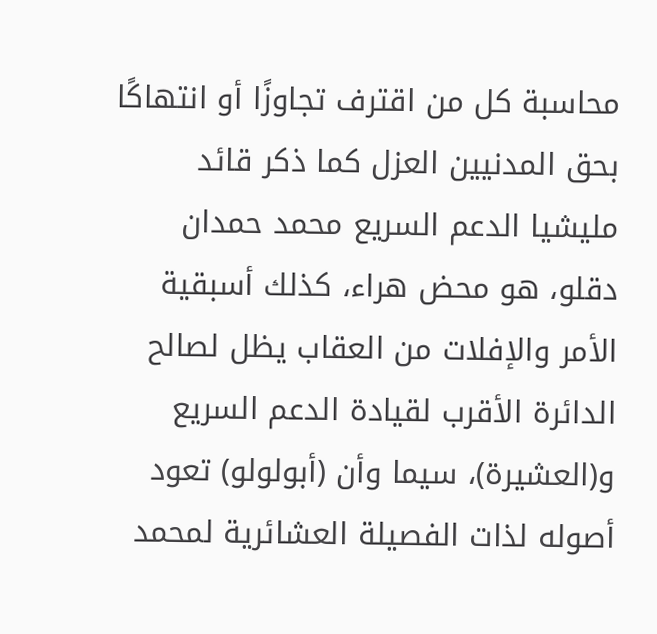محاسبة كل من اقترف تجاوزًا أو انتهاكًا بحق المدنيين العزل كما ذكر قائد مليشيا الدعم السريع محمد حمدان دقلو، هو محض هراء، كذلك أسبقية الأمر والإفلات من العقاب يظل لصالح الدائرة الأقرب لقيادة الدعم السريع و(العشيرة)، سيما وأن (أبولولو) تعود أصوله لذات الفصيلة العشائرية لمحمد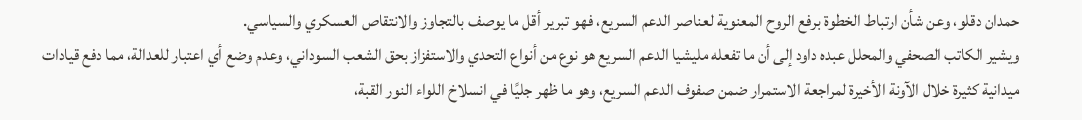حمدان دقلو، وعن شأن ارتباط الخطوة برفع الروح المعنوية لعناصر الدعم السريع، فهو تبرير أقل ما يوصف بالتجاوز والانتقاص العسكري والسياسي.
ويشير الكاتب الصحفي والمحلل عبده داود إلى أن ما تفعله مليشيا الدعم السريع هو نوع من أنواع التحدي والاستفزاز بحق الشعب السوداني، وعدم وضع أي اعتبار للعدالة، مما دفع قيادات ميدانية كثيرة خلال الآونة الأخيرة لمراجعة الاستمرار ضمن صفوف الدعم السريع، وهو ما ظهر جليًا في انسلاخ اللواء النور القبة،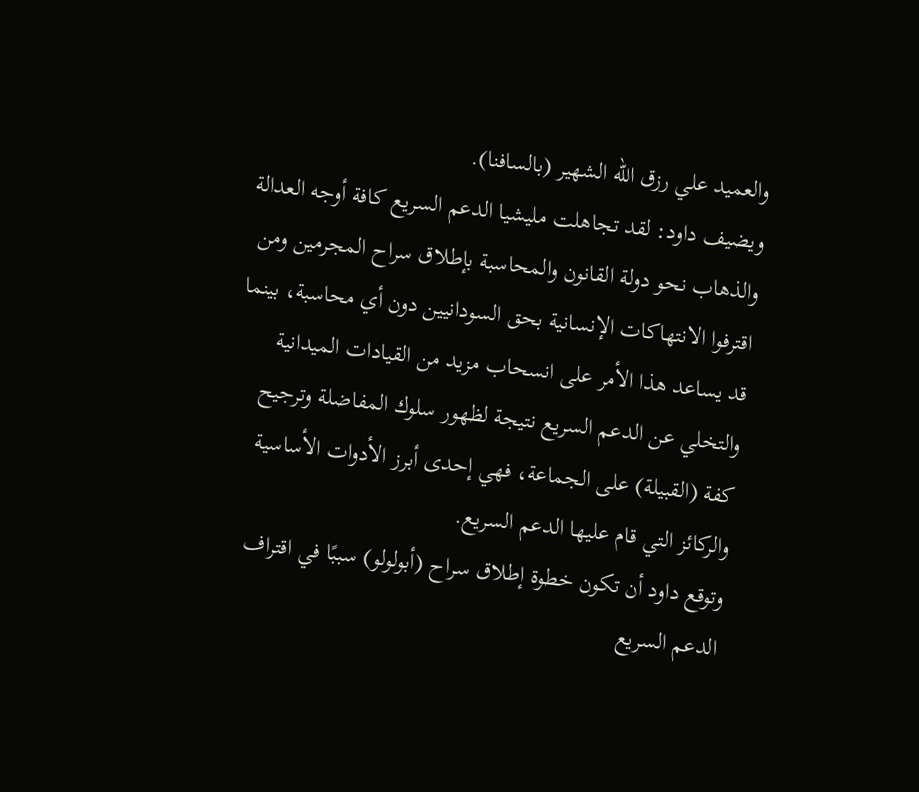والعميد علي رزق الله الشهير (بالسافنا).
ويضيف داود: لقد تجاهلت مليشيا الدعم السريع كافة أوجه العدالة والذهاب نحو دولة القانون والمحاسبة بإطلاق سراح المجرمين ومن اقترفوا الانتهاكات الإنسانية بحق السودانيين دون أي محاسبة، بينما قد يساعد هذا الأمر على انسحاب مزيد من القيادات الميدانية والتخلي عن الدعم السريع نتيجة لظهور سلوك المفاضلة وترجيح كفة (القبيلة) على الجماعة، فهي إحدى أبرز الأدوات الأساسية والركائز التي قام عليها الدعم السريع.
وتوقع داود أن تكون خطوة إطلاق سراح (أبولولو) سببًا في اقتراف الدعم السريع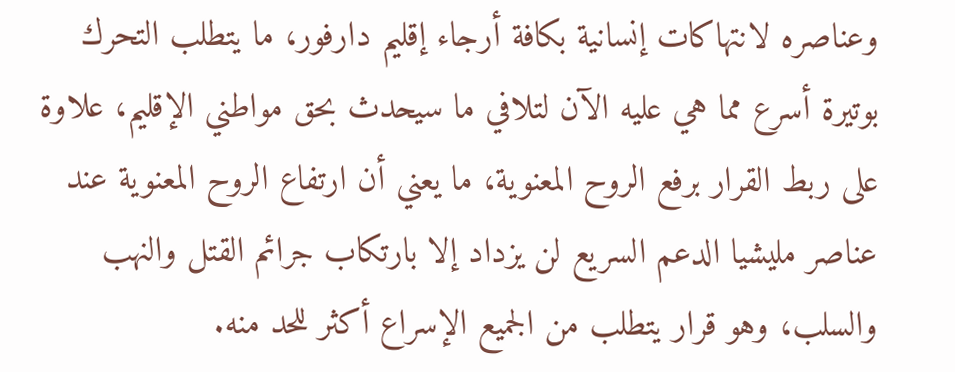وعناصره لانتهاكات إنسانية بكافة أرجاء إقليم دارفور، ما يتطلب التحرك بوتيرة أسرع مما هي عليه الآن لتلافي ما سيحدث بحق مواطني الإقليم، علاوة على ربط القرار برفع الروح المعنوية، ما يعني أن ارتفاع الروح المعنوية عند عناصر مليشيا الدعم السريع لن يزداد إلا بارتكاب جرائم القتل والنهب والسلب، وهو قرار يتطلب من الجميع الإسراع أكثر للحد منه.